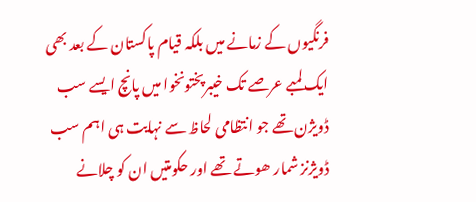فرنگیوں کے زمانے میں بلکہ قیام پاکستان کے بعد بھی ایک لمبے عرصے تک خیبرپختونخوا میں پانچ ایسے سب ڈویژن تھے جو انتظامی لحاظ سے نہایت ہی اہم سب ڈویژنز شمار ھوتے تھے اور حکومتیں ان کو چلانے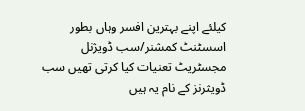کیلئے اپنے بہترین افسر وہاں بطور اسسٹنٹ کمشنر/سب ڈویژنل مجسٹریٹ تعنیات کیا کرتی تھیں سب ڈویثرنز کے نام یہ ہیں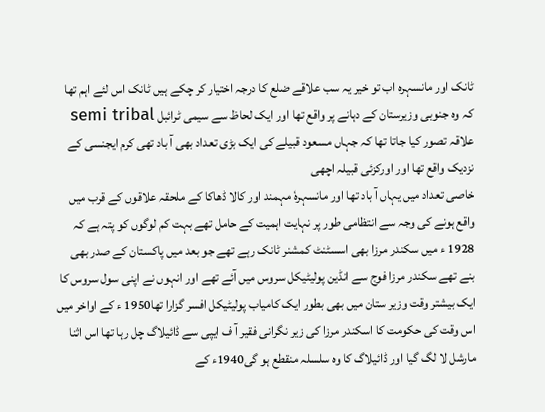ٹانک اور مانسہرہ اب تو خیر یہ سب علاقے ضلع کا درجہ اختیار کر چکے ہیں ٹانک اس لئے اہم تھا کہ وہ جنوبی وزیرستان کے دہانے پر واقع تھا اور ایک لحاظ سے سیمی ٹرائبل semi tribal علاقہ تصور کیا جاتا تھا کہ جہاں مسعود قبیلے کی ایک بڑی تعداد بھی آ باد تھی کرم ایجنسی کے نزدیک واقع تھا اور اورکزئی قبیلہ اچھی
خاصی تعداد میں یہاں آ باد تھا اور مانسہرہٗ مہمند اور کالا ڈھاکا کے ملحقہ علاقوں کے قرب میں واقع ہونے کی وجہ سے انتظامی طور پر نہایت اہمیت کے حامل تھے بہت کم لوگوں کو پتہ ہے کہ 1928 ء میں سکندر مرزا بھی اسسٹنٹ کمشنر ٹانک رہے تھے جو بعد میں پاکستان کے صدر بھی بنے تھے سکندر مرزا فوج سے انڈین پولیٹیکل سروس میں آئے تھے اور انہوں نے اپنی سول سروس کا ایک بیشتر وقت وزیر ستان میں بھی بطور ایک کامیاب پولیٹیکل افسر گزارا تھا1950 ء کے اواخر میں اس وقت کی حکومت کا اسکندر مرزا کی زیر نگرانی فقیر آ ف ایپی سے ڈائیلاگ چل رہا تھا اس اثنا مارشل لا لگ گیا اور ڈائیلاگ کا وہ سلسلہ منقطع ہو گی1940ء کے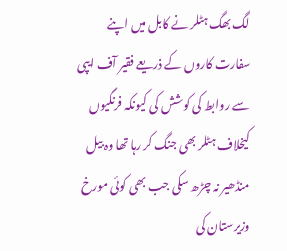لگ بھگ ہٹلر نے کابل میں اپنے سفارت کاروں کے ذریعے فقیر آف ایپی سے روابط کی کوشش کی کیونکہ فرنگیوں کیخلاف ہٹلر بھی جنگ کر رہا تھا وہ بیل منڈھیر نہ چڑھ سکی جب بھی کوئی مورخ وزیرستان کی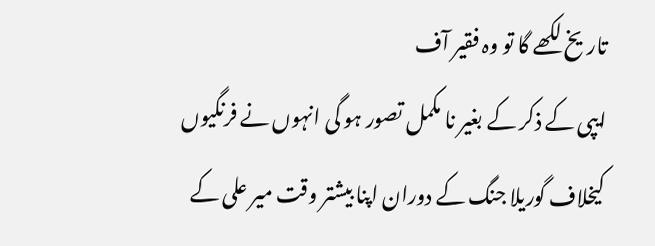تاریخ لکھے گا تو وہ فقیر آف
ایپی کے ذکر کے بغیر نا مکمل تصور ہو گی انہوں نے فرنگیوں کیخلاف گوریلا جنگ کے دوران اپنا بیشتر وقت میر علی کے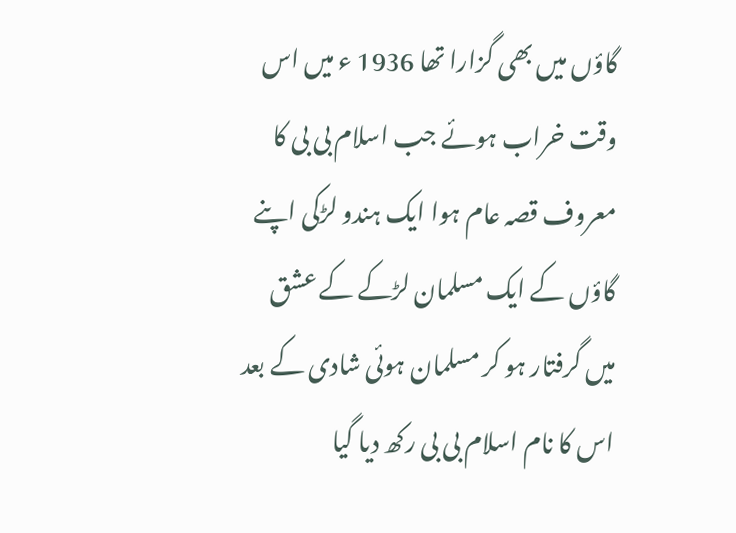گاؤں میں بھی گزارا تھا 1936 ء میں اس وقت خراب ہوئے جب اسلام بی بی کا معروف قصہ عام ہوا ایک ہندو لڑکی اپنے گاؤں کے ایک مسلمان لڑکے کے عشق میں گرفتار ہو کر مسلمان ہوئی شادی کے بعد اس کا نام اسلام بی بی رکھ دیا گیا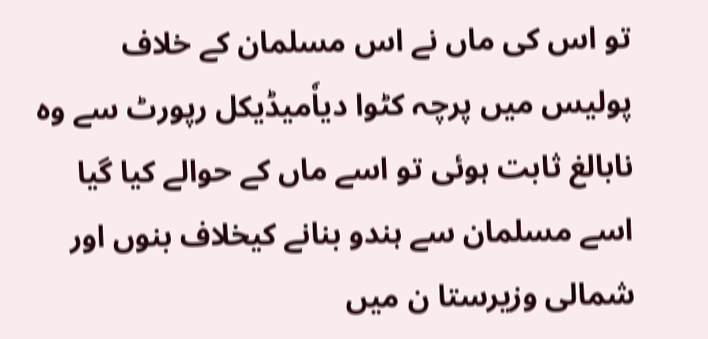تو اس کی ماں نے اس مسلمان کے خلاف پولیس میں پرچہ کٹوا دیاٗمیڈیکل رپورٹ سے وہ نابالغ ثابت ہوئی تو اسے ماں کے حوالے کیا گیا اسے مسلمان سے ہندو بنانے کیخلاف بنوں اور شمالی وزیرستا ن میں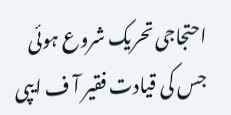احتجاجی تحریک شروع ہوئی جس کی قیادت فقیر آ ف ایپی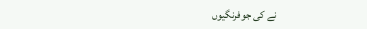نے کی جوفرنگیوں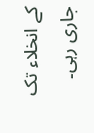کے انخلاء تک جاری رہی۔